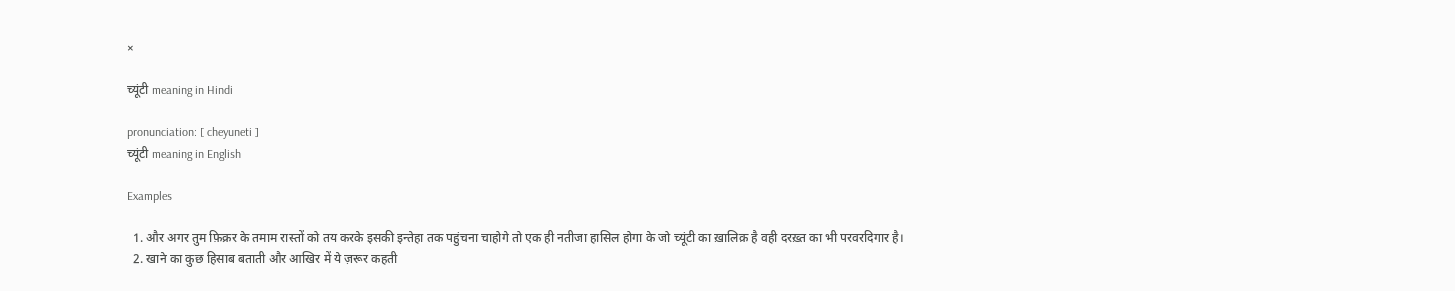×

च्यूंटी meaning in Hindi

pronunciation: [ cheyuneti ]
च्यूंटी meaning in English

Examples

  1. और अगर तुम फ़िक्रर के तमाम रास्तों को तय करके इसकी इन्तेहा तक पहुंचना चाहोगे तो एक ही नतीजा हासिल होगा के जो च्यूंटी का ख़ालिक़ है वही दरख़्त का भी परवरदिगार है।
  2. खाने का कुछ हिसाब बताती और आखिर में ये ज़रूर कहती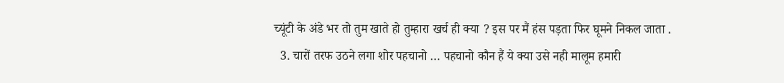च्यूंटी के अंडे भर तो तुम खाते हो तुम्हारा खर्च ही क्या ? इस पर मैं हंस पड़ता फिर घूमने निकल जाता .
  3. चारों तरफ उठने लगा शोर पहचानो … पहचानो कौन हैं ये क्या उसे नही मालूम हमारी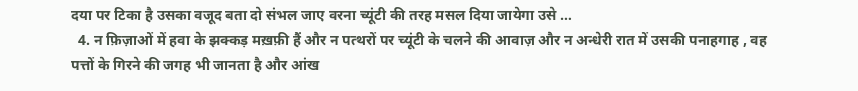दया पर टिका है उसका वजूद बता दो संभल जाए वरना च्यूंटी की तरह मसल दिया जायेगा उसे …
  4. न फ़िज़ाओं में हवा के झक्कड़ मख़फ़ी हैं और न पत्थरों पर च्यूंटी के चलने की आवाज़ और न अन्धेरी रात में उसकी पनाहगाह , वह पत्तों के गिरने की जगह भी जानता है और आंख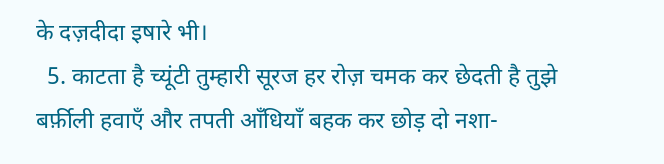के दज़दीदा इषारे भी।
  5. काटता है च्यूंटी तुम्हारी सूरज हर रोज़ चमक कर छेदती है तुझे बर्फ़ीली हवाएँ और तपती आँधियाँ बहक कर छोड़ दो नशा-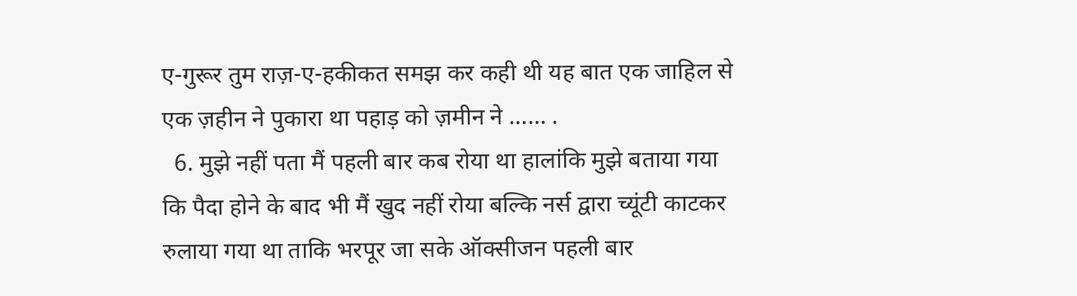ए-गुरूर तुम राज़-ए-हकीकत समझ कर कही थी यह बात एक जाहिल से एक ज़हीन ने पुकारा था पहाड़ को ज़मीन ने …… .
  6. मुझे नहीं पता मैं पहली बार कब रोया था हालांकि मुझे बताया गया कि पैदा होने के बाद भी मैं खुद नहीं रोया बल्कि नर्स द्वारा च्यूंटी काटकर रुलाया गया था ताकि भरपूर जा सके ऑक्सीजन पहली बार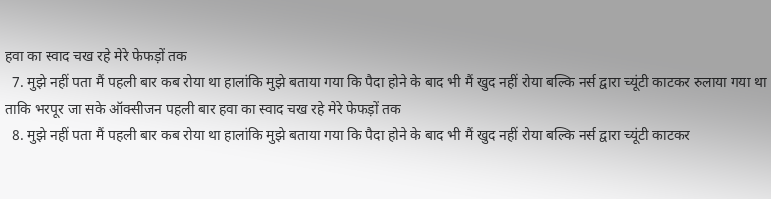हवा का स्वाद चख रहे मेरे फेफड़ों तक
  7. मुझे नहीं पता मैं पहली बार कब रोया था हालांकि मुझे बताया गया कि पैदा होने के बाद भी मैं खुद नहीं रोया बल्कि नर्स द्वारा च्यूंटी काटकर रुलाया गया था ताकि भरपूर जा सके ऑक्सीजन पहली बार हवा का स्वाद चख रहे मेरे फेफड़ों तक
  8. मुझे नहीं पता मैं पहली बार कब रोया था हालांकि मुझे बताया गया कि पैदा होने के बाद भी मैं खुद नहीं रोया बल्कि नर्स द्वारा च्यूंटी काटकर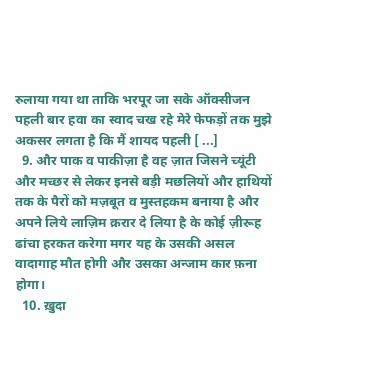रुलाया गया था ताकि भरपूर जा सके ऑक्सीजन पहली बार हवा का स्वाद चख रहे मेरे फेफड़ों तक मुझे अकसर लगता है कि मैं शायद पहली [ ...]
  9. और पाक व पाकीज़ा है वह ज़ात जिसने च्यूंटी और मच्छर से लेकर इनसे बड़ी मछलियों और हाथियों तक के पैरों को मज़बूत व मुस्तहकम बनाया है और अपने लिये लाज़िम क़रार दे लिया है के कोई ज़ीरूह ढांचा हरकत करेगा मगर यह के उसकी असल वादागाह मौत होगी और उसका अन्जाम कार फ़ना होगा।
  10. ख़ुदा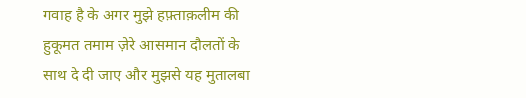गवाह है के अगर मुझे हफ़्ताक़लीम की हुकूमत तमाम ज़ेरे आसमान दौलतों के साथ दे दी जाए और मुझसे यह मुतालबा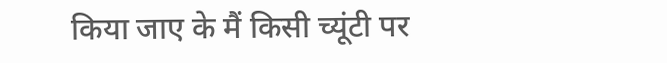किया जाए के मैं किसी च्यूंटी पर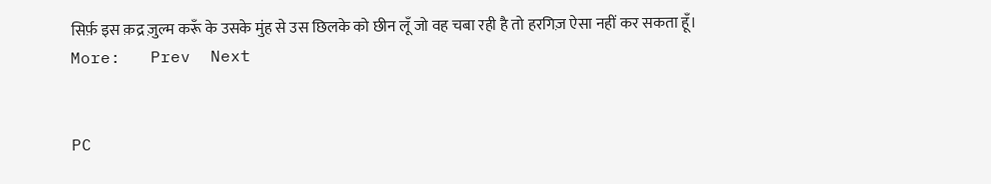सिर्फ़ इस क़द्र ज़ुल्म करूँ के उसके मुंह से उस छिलके को छीन लूँ जो वह चबा रही है तो हरगिज़ ऐसा नहीं कर सकता हूँ।
More:   Prev  Next


PC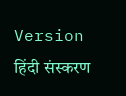Version
हिंदी संस्करण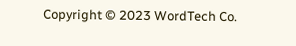Copyright © 2023 WordTech Co.